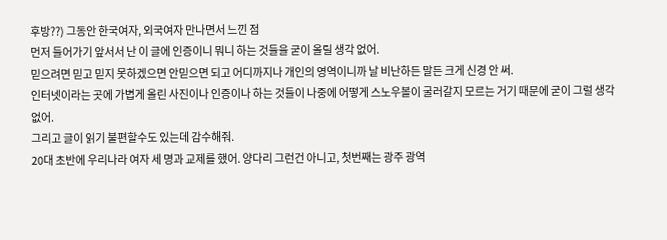후방??) 그동안 한국여자, 외국여자 만나면서 느낀 점
먼저 들어가기 앞서서 난 이 글에 인증이니 뭐니 하는 것들을 굳이 올릴 생각 없어.
믿으려면 믿고 믿지 못하겠으면 안믿으면 되고 어디까지나 개인의 영역이니까 날 비난하든 말든 크게 신경 안 써.
인터넷이라는 곳에 가볍게 올린 사진이나 인증이나 하는 것들이 나중에 어떻게 스노우볼이 굴러갈지 모르는 거기 때문에 굳이 그럴 생각 없어.
그리고 글이 읽기 불편할수도 있는데 감수해줘.
20대 초반에 우리나라 여자 세 명과 교제를 했어. 양다리 그런건 아니고, 첫번째는 광주 광역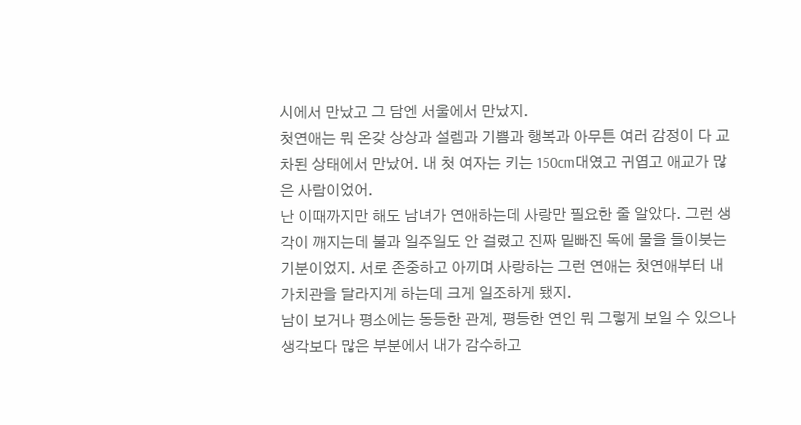시에서 만났고 그 담엔 서울에서 만났지.
첫연애는 뭐 온갖 상상과 설렘과 기쁨과 행복과 아무튼 여러 감정이 다 교차된 상태에서 만났어. 내 첫 여자는 키는 150cm대였고 귀엽고 애교가 많은 사람이었어.
난 이때까지만 해도 남녀가 연애하는데 사랑만 필요한 줄 알았다. 그런 생각이 깨지는데 불과 일주일도 안 걸렸고 진짜 밑빠진 독에 물을 들이붓는 기분이었지. 서로 존중하고 아끼며 사랑하는 그런 연애는 첫연애부터 내 가치관을 달라지게 하는데 크게 일조하게 됐지.
남이 보거나 평소에는 동등한 관계, 평등한 연인 뭐 그렇게 보일 수 있으나 생각보다 많은 부분에서 내가 감수하고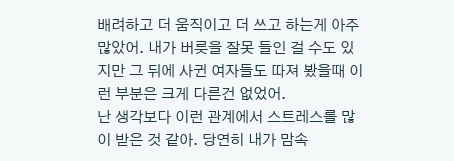배려하고 더 움직이고 더 쓰고 하는게 아주 많았어. 내가 버릇을 잘못 들인 걸 수도 있지만 그 뒤에 사귄 여자들도 따져 봤을때 이런 부분은 크게 다른건 없었어.
난 생각보다 이런 관계에서 스트레스를 많이 받은 것 같아. 당연히 내가 맘속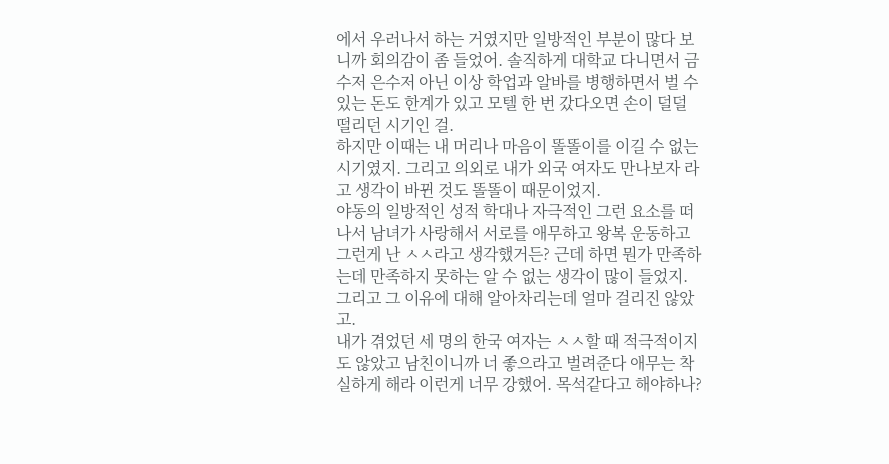에서 우러나서 하는 거였지만 일방적인 부분이 많다 보니까 회의감이 좀 들었어. 솔직하게 대학교 다니면서 금수저 은수저 아닌 이상 학업과 알바를 병행하면서 벌 수 있는 돈도 한계가 있고 모텔 한 번 갔다오면 손이 덜덜 떨리던 시기인 걸.
하지만 이때는 내 머리나 마음이 똘똘이를 이길 수 없는 시기였지. 그리고 의외로 내가 외국 여자도 만나보자 라고 생각이 바뀐 것도 똘똘이 때문이었지.
야동의 일방적인 성적 학대나 자극적인 그런 요소를 떠나서 남녀가 사랑해서 서로를 애무하고 왕복 운동하고 그런게 난 ㅅㅅ라고 생각했거든? 근데 하면 뭔가 만족하는데 만족하지 못하는 알 수 없는 생각이 많이 들었지. 그리고 그 이유에 대해 알아차리는데 얼마 걸리진 않았고.
내가 겪었던 세 명의 한국 여자는 ㅅㅅ할 때 적극적이지도 않았고 남친이니까 너 좋으라고 벌려준다 애무는 착실하게 해라 이런게 너무 강했어. 목석같다고 해야하나?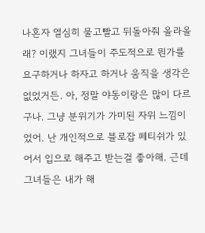나혼자 열심히 물고빨고 뒤돌아줘 올라올래? 이랬지 그녀들이 주도적으로 뭔가를 요구하거나 하자고 하거나 움직을 생각은 없었거든. 아, 정말 야동이랑은 많이 다르구나. 그냥 분위기가 가미된 자위 느낌이었어. 난 개인적으로 블로잡 페티쉬가 있어서 입으로 해주고 받는걸 좋아해. 근데 그녀들은 내가 해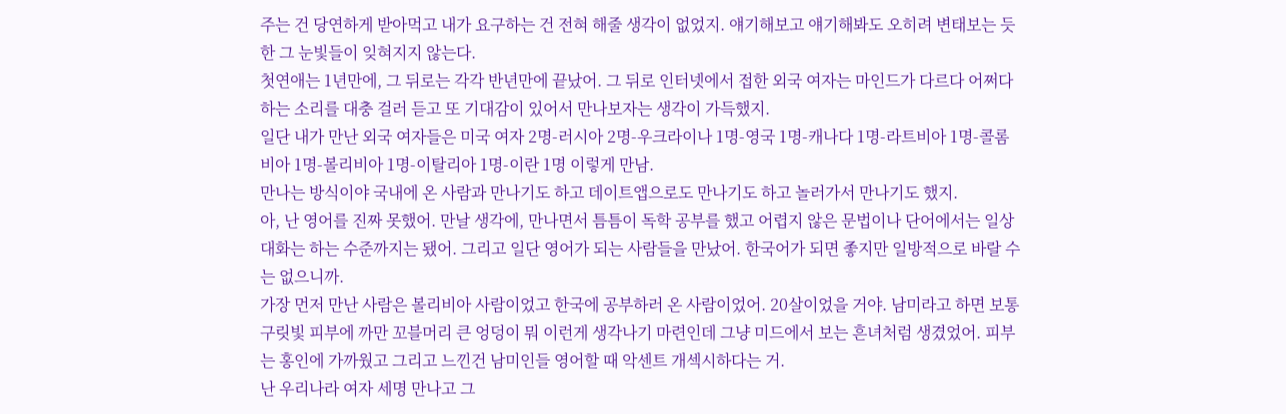주는 건 당연하게 받아먹고 내가 요구하는 건 전혀 해줄 생각이 없었지. 얘기해보고 얘기해봐도 오히려 변태보는 듯한 그 눈빛들이 잊혀지지 않는다.
첫연애는 1년만에, 그 뒤로는 각각 반년만에 끝났어. 그 뒤로 인터넷에서 접한 외국 여자는 마인드가 다르다 어쩌다 하는 소리를 대충 걸러 듣고 또 기대감이 있어서 만나보자는 생각이 가득했지.
일단 내가 만난 외국 여자들은 미국 여자 2명-러시아 2명-우크라이나 1명-영국 1명-캐나다 1명-라트비아 1명-콜롬비아 1명-볼리비아 1명-이탈리아 1명-이란 1명 이렇게 만남.
만나는 방식이야 국내에 온 사람과 만나기도 하고 데이트앱으로도 만나기도 하고 놀러가서 만나기도 했지.
아, 난 영어를 진짜 못했어. 만날 생각에, 만나면서 틈틈이 독학 공부를 했고 어렵지 않은 문법이나 단어에서는 일상 대화는 하는 수준까지는 됐어. 그리고 일단 영어가 되는 사람들을 만났어. 한국어가 되면 좋지만 일방적으로 바랄 수는 없으니까.
가장 먼저 만난 사람은 볼리비아 사람이었고 한국에 공부하러 온 사람이었어. 20살이었을 거야. 남미라고 하면 보통 구릿빛 피부에 까만 꼬블머리 큰 엉덩이 뭐 이런게 생각나기 마련인데 그냥 미드에서 보는 흔녀처럼 생겼었어. 피부는 홍인에 가까웠고 그리고 느낀건 남미인들 영어할 때 악센트 개섹시하다는 거.
난 우리나라 여자 세명 만나고 그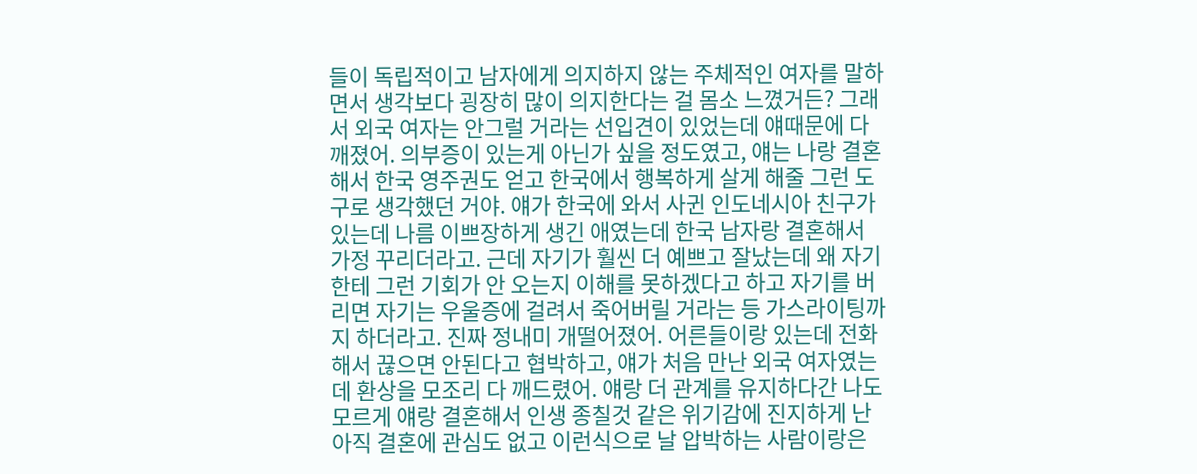들이 독립적이고 남자에게 의지하지 않는 주체적인 여자를 말하면서 생각보다 굉장히 많이 의지한다는 걸 몸소 느꼈거든? 그래서 외국 여자는 안그럴 거라는 선입견이 있었는데 얘때문에 다 깨졌어. 의부증이 있는게 아닌가 싶을 정도였고, 얘는 나랑 결혼해서 한국 영주권도 얻고 한국에서 행복하게 살게 해줄 그런 도구로 생각했던 거야. 얘가 한국에 와서 사귄 인도네시아 친구가 있는데 나름 이쁘장하게 생긴 애였는데 한국 남자랑 결혼해서 가정 꾸리더라고. 근데 자기가 훨씬 더 예쁘고 잘났는데 왜 자기한테 그런 기회가 안 오는지 이해를 못하겠다고 하고 자기를 버리면 자기는 우울증에 걸려서 죽어버릴 거라는 등 가스라이팅까지 하더라고. 진짜 정내미 개떨어졌어. 어른들이랑 있는데 전화 해서 끊으면 안된다고 협박하고, 얘가 처음 만난 외국 여자였는데 환상을 모조리 다 깨드렸어. 얘랑 더 관계를 유지하다간 나도 모르게 얘랑 결혼해서 인생 종칠것 같은 위기감에 진지하게 난 아직 결혼에 관심도 없고 이런식으로 날 압박하는 사람이랑은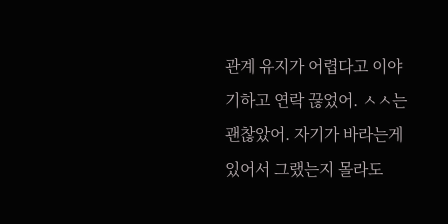관계 유지가 어렵다고 이야기하고 연락 끊었어. ㅅㅅ는 괜찮았어. 자기가 바라는게 있어서 그랬는지 몰라도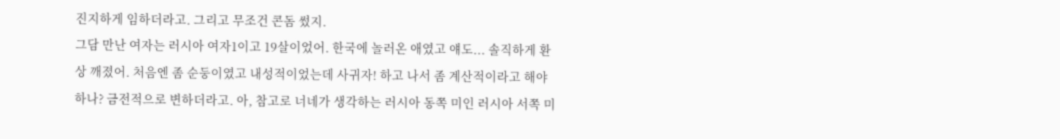진지하게 임하더라고. 그리고 무조건 콘돔 썼지.
그담 만난 여자는 러시아 여자1이고 19살이었어. 한국에 놀러온 애였고 얘도... 솔직하게 환상 깨졌어. 처음엔 좀 순둥이였고 내성적이었는데 사귀자! 하고 나서 좀 계산적이라고 해야하나? 금전적으로 변하더라고. 아, 참고로 너네가 생각하는 러시아 동쪽 미인 러시아 서쪽 미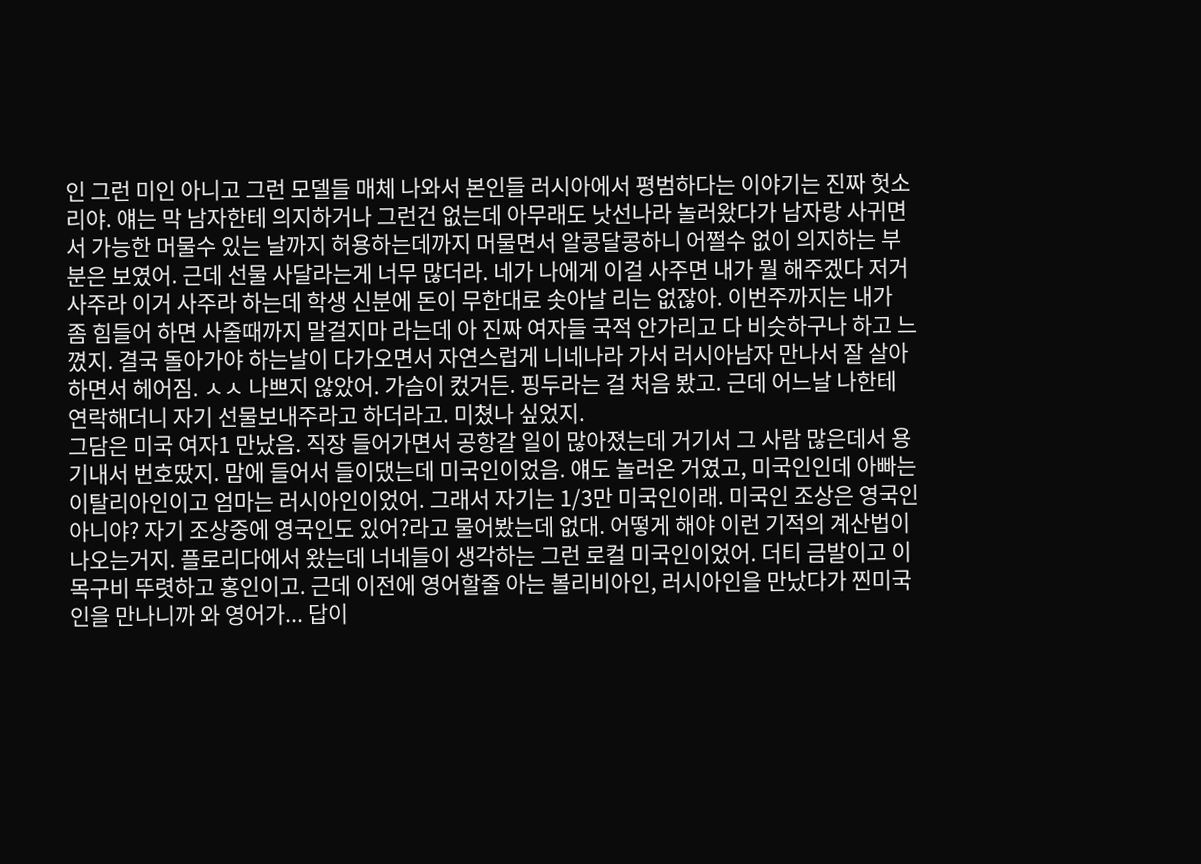인 그런 미인 아니고 그런 모델들 매체 나와서 본인들 러시아에서 평범하다는 이야기는 진짜 헛소리야. 얘는 막 남자한테 의지하거나 그런건 없는데 아무래도 낫선나라 놀러왔다가 남자랑 사귀면서 가능한 머물수 있는 날까지 허용하는데까지 머물면서 알콩달콩하니 어쩔수 없이 의지하는 부분은 보였어. 근데 선물 사달라는게 너무 많더라. 네가 나에게 이걸 사주면 내가 뭘 해주겠다 저거 사주라 이거 사주라 하는데 학생 신분에 돈이 무한대로 솟아날 리는 없잖아. 이번주까지는 내가 좀 힘들어 하면 사줄때까지 말걸지마 라는데 아 진짜 여자들 국적 안가리고 다 비슷하구나 하고 느꼈지. 결국 돌아가야 하는날이 다가오면서 자연스럽게 니네나라 가서 러시아남자 만나서 잘 살아 하면서 헤어짐. ㅅㅅ 나쁘지 않았어. 가슴이 컸거든. 핑두라는 걸 처음 봤고. 근데 어느날 나한테 연락해더니 자기 선물보내주라고 하더라고. 미쳤나 싶었지.
그담은 미국 여자1 만났음. 직장 들어가면서 공항갈 일이 많아졌는데 거기서 그 사람 많은데서 용기내서 번호땄지. 맘에 들어서 들이댔는데 미국인이었음. 얘도 놀러온 거였고, 미국인인데 아빠는 이탈리아인이고 엄마는 러시아인이었어. 그래서 자기는 1/3만 미국인이래. 미국인 조상은 영국인 아니야? 자기 조상중에 영국인도 있어?라고 물어봤는데 없대. 어떻게 해야 이런 기적의 계산법이 나오는거지. 플로리다에서 왔는데 너네들이 생각하는 그런 로컬 미국인이었어. 더티 금발이고 이목구비 뚜렷하고 홍인이고. 근데 이전에 영어할줄 아는 볼리비아인, 러시아인을 만났다가 찐미국인을 만나니까 와 영어가... 답이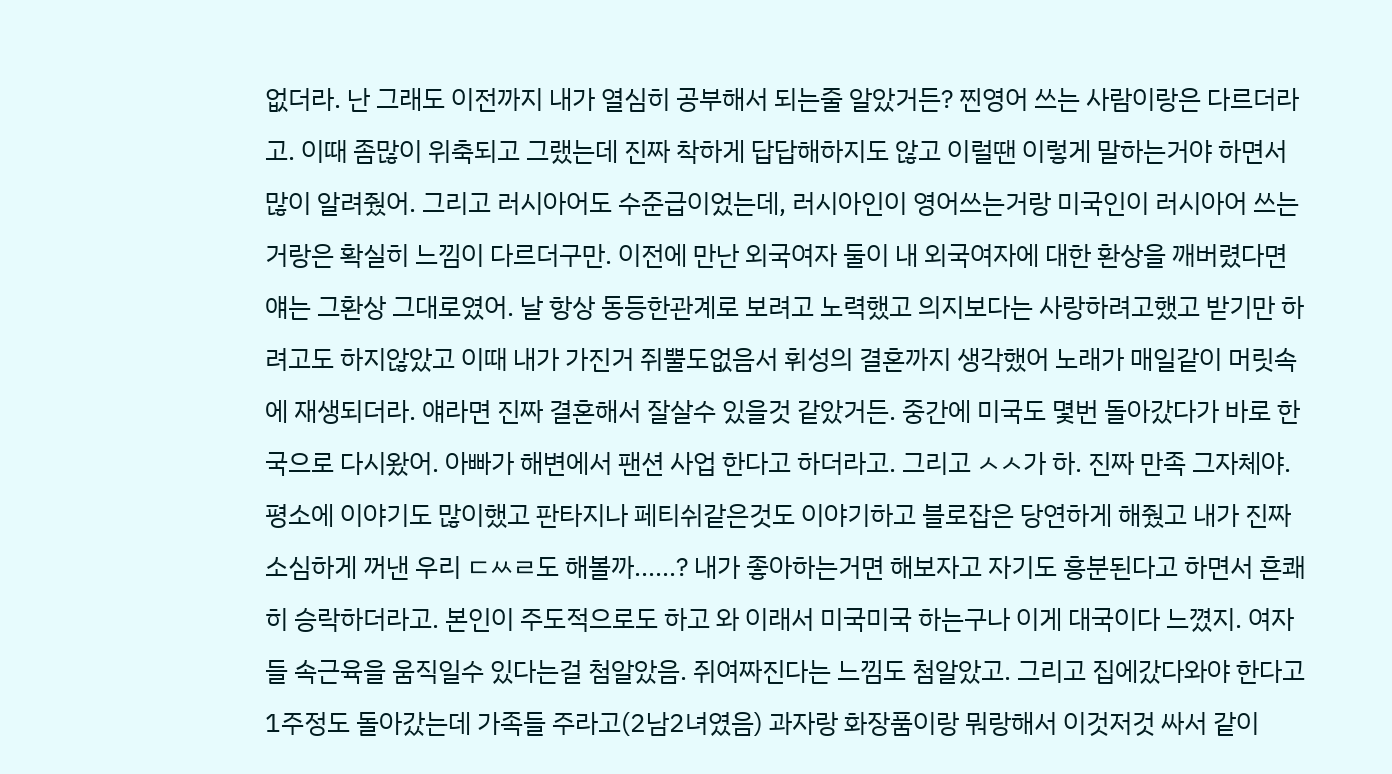없더라. 난 그래도 이전까지 내가 열심히 공부해서 되는줄 알았거든? 찐영어 쓰는 사람이랑은 다르더라고. 이때 좀많이 위축되고 그랬는데 진짜 착하게 답답해하지도 않고 이럴땐 이렇게 말하는거야 하면서 많이 알려줬어. 그리고 러시아어도 수준급이었는데, 러시아인이 영어쓰는거랑 미국인이 러시아어 쓰는거랑은 확실히 느낌이 다르더구만. 이전에 만난 외국여자 둘이 내 외국여자에 대한 환상을 깨버렸다면 얘는 그환상 그대로였어. 날 항상 동등한관계로 보려고 노력했고 의지보다는 사랑하려고했고 받기만 하려고도 하지않았고 이때 내가 가진거 쥐뿔도없음서 휘성의 결혼까지 생각했어 노래가 매일같이 머릿속에 재생되더라. 얘라면 진짜 결혼해서 잘살수 있을것 같았거든. 중간에 미국도 몇번 돌아갔다가 바로 한국으로 다시왔어. 아빠가 해변에서 팬션 사업 한다고 하더라고. 그리고 ㅅㅅ가 하. 진짜 만족 그자체야. 평소에 이야기도 많이했고 판타지나 페티쉬같은것도 이야기하고 블로잡은 당연하게 해줬고 내가 진짜소심하게 꺼낸 우리 ㄷㅆㄹ도 해볼까......? 내가 좋아하는거면 해보자고 자기도 흥분된다고 하면서 흔쾌히 승락하더라고. 본인이 주도적으로도 하고 와 이래서 미국미국 하는구나 이게 대국이다 느꼈지. 여자들 속근육을 움직일수 있다는걸 첨알았음. 쥐여짜진다는 느낌도 첨알았고. 그리고 집에갔다와야 한다고 1주정도 돌아갔는데 가족들 주라고(2남2녀였음) 과자랑 화장품이랑 뭐랑해서 이것저것 싸서 같이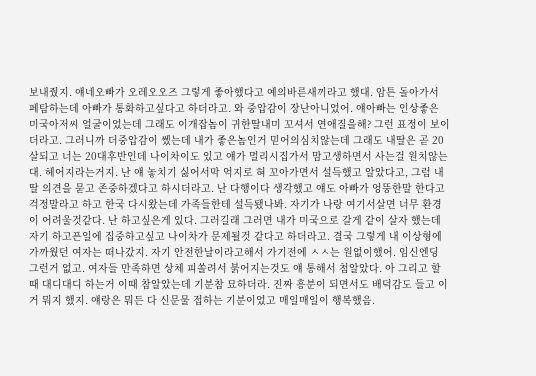보내줬지. 얘네오빠가 오레오오즈 그렇게 좋아했다고 예의바른새끼라고 했대. 암튼 돌아가서 페탐하는데 아빠가 통화하고싶다고 하더라고. 와 중압감이 장난아니었어. 얘아빠는 인상좋은 미국아저씨 얼굴이었는데 그래도 이개잡놈이 귀한딸내미 꼬셔서 연애질을해? 그런 표정이 보이더라고. 그러니까 더중압감이 쎘는데 내가 좋은놈인거 믿어의심치않는데 그래도 내딸은 곧 20살되고 너는 20대후반인데 나이차이도 있고 얘가 멀리시집가서 맘고생하면서 사는걸 원치않는대. 헤어지라는거지. 난 얘 놓치기 싫어서막 억지로 혀 꼬아가면서 설득했고 알았다고, 그럼 내딸 의견을 묻고 존중하겠다고 하시더라고. 난 다행이다 생각했고 얘도 아빠가 엉뚱한말 한다고 걱정말라고 하고 한국 다시왔는데 가족들한테 설득됐나봐. 자기가 나랑 여기서살면 너무 환경이 어려울것같다. 난 하고싶은게 있다. 그러길래 그러면 내가 미국으로 갈게 같이 살자 했는데 자기 하고픈일에 집중하고싶고 나이차가 문제될것 같다고 하더라고. 결국 그렇게 내 이상형에 가까웠던 여자는 떠나갔지. 자기 안전한날이라고해서 가기전에 ㅅㅅ는 원없이했어. 임신엔딩 그런거 없고. 여자들 만족하면 상체 피쏠려서 붉어지는것도 얘 통해서 첨알았다. 아 그리고 할때 대디대디 하는거 이때 참알았는데 기분참 묘하더라. 진짜 흥분이 되면서도 배덕감도 들고 이거 뭐지 했지. 얘랑은 뭐든 다 신문물 접하는 기분이었고 매일매일이 행복했음.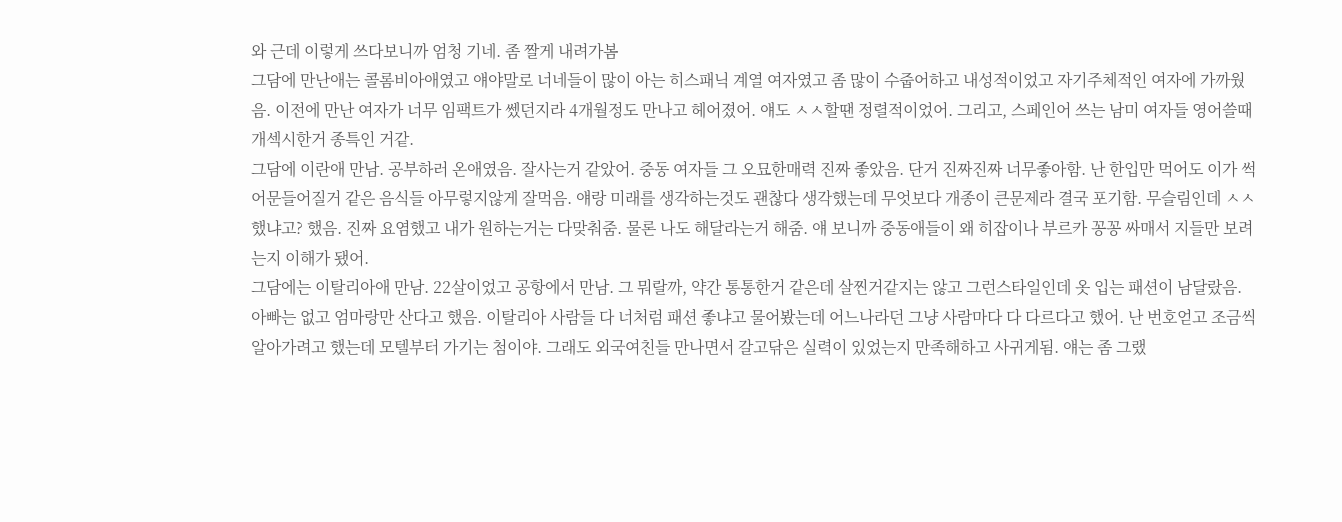와 근데 이렇게 쓰다보니까 엄청 기네. 좀 짤게 내려가봄
그담에 만난애는 콜롬비아애였고 얘야말로 너네들이 많이 아는 히스패닉 계열 여자였고 좀 많이 수줍어하고 내성적이었고 자기주체적인 여자에 가까웠음. 이전에 만난 여자가 너무 임팩트가 쎘던지라 4개월정도 만나고 헤어졌어. 얘도 ㅅㅅ할땐 정렬적이었어. 그리고, 스페인어 쓰는 남미 여자들 영어쓸때 개섹시한거 종특인 거같.
그담에 이란애 만남. 공부하러 온애였음. 잘사는거 같았어. 중동 여자들 그 오묘한매력 진짜 좋았음. 단거 진짜진짜 너무좋아함. 난 한입만 먹어도 이가 썩어문들어질거 같은 음식들 아무렇지않게 잘먹음. 얘랑 미래를 생각하는것도 괜찮다 생각했는데 무엇보다 개종이 큰문제라 결국 포기함. 무슬림인데 ㅅㅅ했냐고? 했음. 진짜 요염했고 내가 원하는거는 다맞춰줌. 물론 나도 해달라는거 해줌. 얘 보니까 중동애들이 왜 히잡이나 부르카 꽁꽁 싸매서 지들만 보려는지 이해가 됐어.
그담에는 이탈리아애 만남. 22살이었고 공항에서 만남. 그 뭐랄까, 약간 통통한거 같은데 살찐거같지는 않고 그런스타일인데 옷 입는 패션이 남달랐음. 아빠는 없고 엄마랑만 산다고 했음. 이탈리아 사람들 다 너처럼 패션 좋냐고 물어봤는데 어느나라던 그냥 사람마다 다 다르다고 했어. 난 번호얻고 조금씩 알아가려고 했는데 모텔부터 가기는 첨이야. 그래도 외국여친들 만나면서 갈고닦은 실력이 있었는지 만족해하고 사귀게됨. 얘는 좀 그랬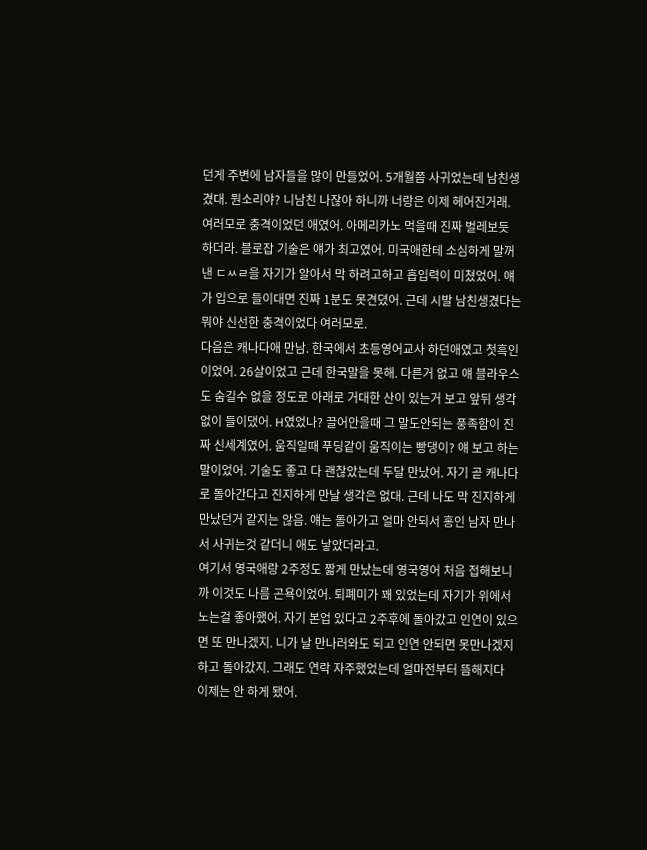던게 주변에 남자들을 많이 만들었어. 5개월쯤 사귀었는데 남친생겼대. 뭔소리야? 니남친 나잖아 하니까 너랑은 이제 헤어진거래. 여러모로 충격이었던 애였어. 아메리카노 먹을때 진짜 벌레보듯 하더라. 블로잡 기술은 얘가 최고였어. 미국애한테 소심하게 말꺼낸 ㄷㅆㄹ을 자기가 알아서 막 하려고하고 흡입력이 미쳤었어. 얘가 입으로 들이대면 진짜 1분도 못견뎠어. 근데 시발 남친생겼다는 뭐야 신선한 충격이었다 여러모로.
다음은 캐나다애 만남. 한국에서 초등영어교사 하던애였고 첫흑인이었어. 26살이었고 근데 한국말을 못해. 다른거 없고 얘 블라우스도 숨길수 없을 정도로 아래로 거대한 산이 있는거 보고 앞뒤 생각없이 들이댔어. H였었나? 끌어안을때 그 말도안되는 풍족함이 진짜 신세계였어. 움직일때 푸딩같이 움직이는 빵댕이? 얘 보고 하는 말이었어. 기술도 좋고 다 괜찮았는데 두달 만났어. 자기 곧 캐나다로 돌아간다고 진지하게 만날 생각은 없대. 근데 나도 막 진지하게 만났던거 같지는 않음. 얘는 돌아가고 얼마 안되서 홍인 남자 만나서 사귀는것 같더니 애도 낳았더라고.
여기서 영국애랑 2주정도 짧게 만났는데 영국영어 처음 접해보니까 이것도 나름 곤욕이었어. 퇴폐미가 꽤 있었는데 자기가 위에서 노는걸 좋아했어. 자기 본업 있다고 2주후에 돌아갔고 인연이 있으면 또 만나겠지. 니가 날 만나러와도 되고 인연 안되면 못만나겠지 하고 돌아갔지. 그래도 연락 자주했었는데 얼마전부터 뜸해지다 이제는 안 하게 됐어.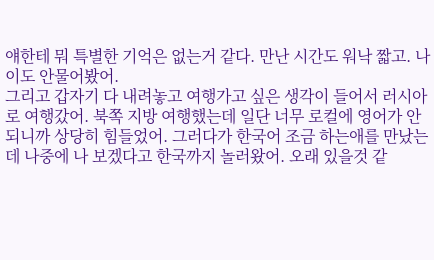얘한테 뭐 특별한 기억은 없는거 같다. 만난 시간도 워낙 짧고. 나이도 안물어봤어.
그리고 갑자기 다 내려놓고 여행가고 싶은 생각이 들어서 러시아로 여행갔어. 북쪽 지방 여행했는데 일단 너무 로컬에 영어가 안되니까 상당히 힘들었어. 그러다가 한국어 조금 하는애를 만났는데 나중에 나 보겠다고 한국까지 놀러왔어. 오래 있을것 같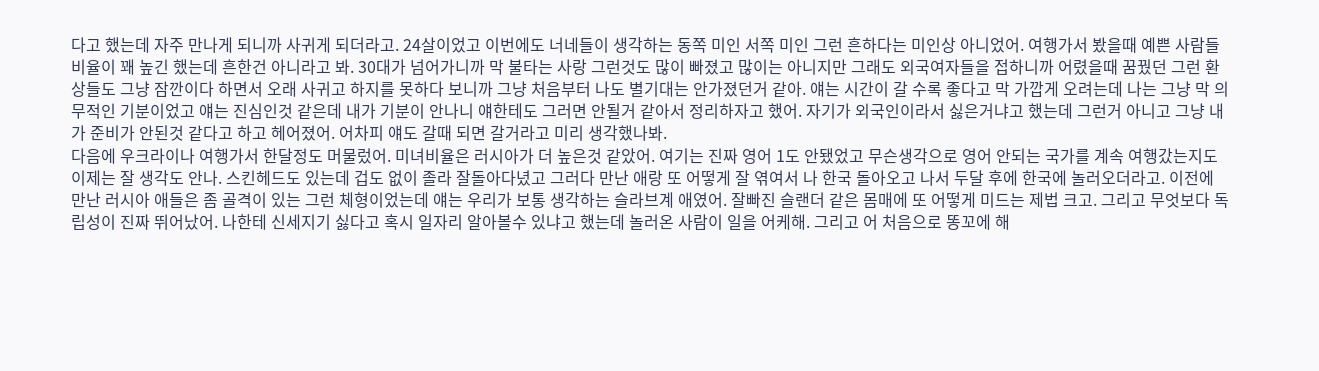다고 했는데 자주 만나게 되니까 사귀게 되더라고. 24살이었고 이번에도 너네들이 생각하는 동쪽 미인 서쪽 미인 그런 흔하다는 미인상 아니었어. 여행가서 봤을때 예쁜 사람들 비율이 꽤 높긴 했는데 흔한건 아니라고 봐. 30대가 넘어가니까 막 불타는 사랑 그런것도 많이 빠졌고 많이는 아니지만 그래도 외국여자들을 접하니까 어렸을때 꿈꿨던 그런 환상들도 그냥 잠깐이다 하면서 오래 사귀고 하지를 못하다 보니까 그냥 처음부터 나도 별기대는 안가졌던거 같아. 얘는 시간이 갈 수록 좋다고 막 가깝게 오려는데 나는 그냥 막 의무적인 기분이었고 얘는 진심인것 같은데 내가 기분이 안나니 얘한테도 그러면 안될거 같아서 정리하자고 했어. 자기가 외국인이라서 싫은거냐고 했는데 그런거 아니고 그냥 내가 준비가 안된것 같다고 하고 헤어졌어. 어차피 얘도 갈때 되면 갈거라고 미리 생각했나봐.
다음에 우크라이나 여행가서 한달정도 머물렀어. 미녀비율은 러시아가 더 높은것 같았어. 여기는 진짜 영어 1도 안됐었고 무슨생각으로 영어 안되는 국가를 계속 여행갔는지도 이제는 잘 생각도 안나. 스킨헤드도 있는데 겁도 없이 졸라 잘돌아다녔고 그러다 만난 애랑 또 어떻게 잘 엮여서 나 한국 돌아오고 나서 두달 후에 한국에 놀러오더라고. 이전에 만난 러시아 애들은 좀 골격이 있는 그런 체형이었는데 얘는 우리가 보통 생각하는 슬라브계 애였어. 잘빠진 슬랜더 같은 몸매에 또 어떻게 미드는 제법 크고. 그리고 무엇보다 독립성이 진짜 뛰어났어. 나한테 신세지기 싫다고 혹시 일자리 알아볼수 있냐고 했는데 놀러온 사람이 일을 어케해. 그리고 어 처음으로 똥꼬에 해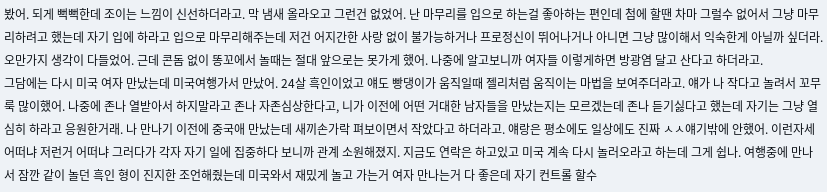봤어. 되게 뻑뻑한데 조이는 느낌이 신선하더라고. 막 냄새 올라오고 그런건 없었어. 난 마무리를 입으로 하는걸 좋아하는 편인데 첨에 할땐 차마 그럴수 없어서 그냥 마무리하려고 했는데 자기 입에 하라고 입으로 마무리해주는데 저건 어지간한 사랑 없이 불가능하거나 프로정신이 뛰어나거나 아니면 그냥 많이해서 익숙한게 아닐까 싶더라. 오만가지 생각이 다들었어. 근데 콘돔 없이 똥꼬에서 놀때는 절대 앞으로는 못가게 했어. 나중에 알고보니까 여자들 이렇게하면 방광염 달고 산다고 하더라고.
그담에는 다시 미국 여자 만났는데 미국여행가서 만났어. 24살 흑인이었고 얘도 빵댕이가 움직일때 젤리처럼 움직이는 마법을 보여주더라고. 얘가 나 작다고 놀려서 꼬무룩 많이했어. 나중에 존나 열받아서 하지말라고 존나 자존심상한다고, 니가 이전에 어떤 거대한 남자들을 만났는지는 모르겠는데 존나 듣기싫다고 했는데 자기는 그냥 열심히 하라고 응원한거래. 나 만나기 이전에 중국애 만났는데 새끼손가락 펴보이면서 작았다고 하더라고. 얘랑은 평소에도 일상에도 진짜 ㅅㅅ얘기밖에 안했어. 이런자세 어떠냐 저런거 어떠냐 그러다가 각자 자기 일에 집중하다 보니까 관계 소원해졌지. 지금도 연락은 하고있고 미국 계속 다시 놀러오라고 하는데 그게 쉽나. 여행중에 만나서 잠깐 같이 놀던 흑인 형이 진지한 조언해줬는데 미국와서 재밌게 놀고 가는거 여자 만나는거 다 좋은데 자기 컨트롤 할수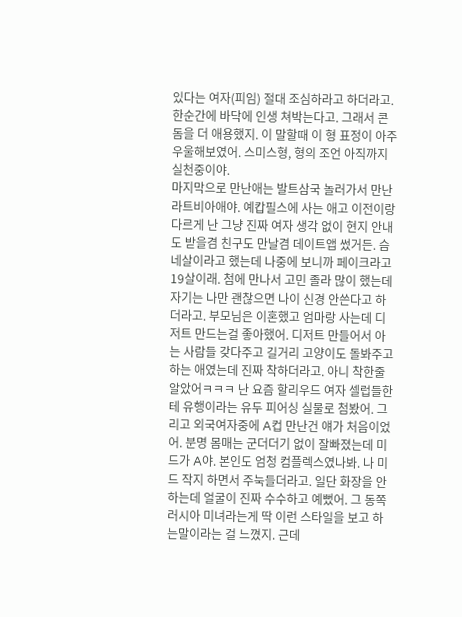있다는 여자(피임) 절대 조심하라고 하더라고. 한순간에 바닥에 인생 쳐박는다고. 그래서 콘돔을 더 애용했지. 이 말할때 이 형 표정이 아주 우울해보였어. 스미스형, 형의 조언 아직까지 실천중이야.
마지막으로 만난애는 발트삼국 놀러가서 만난 라트비아애야. 예캅필스에 사는 애고 이전이랑 다르게 난 그냥 진짜 여자 생각 없이 현지 안내도 받을겸 친구도 만날겸 데이트앱 썼거든. 슴네살이라고 했는데 나중에 보니까 페이크라고 19살이래. 첨에 만나서 고민 졸라 많이 했는데 자기는 나만 괜찮으면 나이 신경 안쓴다고 하더라고. 부모님은 이혼했고 엄마랑 사는데 디저트 만드는걸 좋아했어. 디저트 만들어서 아는 사람들 갖다주고 길거리 고양이도 돌봐주고 하는 애였는데 진짜 착하더라고. 아니 착한줄 알았어ㅋㅋㅋ 난 요즘 할리우드 여자 셀럽들한테 유행이라는 유두 피어싱 실물로 첨봤어. 그리고 외국여자중에 A컵 만난건 얘가 처음이었어. 분명 몸매는 군더더기 없이 잘빠졌는데 미드가 A야. 본인도 엄청 컴플렉스였나봐. 나 미드 작지 하면서 주눅들더라고. 일단 화장을 안하는데 얼굴이 진짜 수수하고 예뻤어. 그 동쪽 러시아 미녀라는게 딱 이런 스타일을 보고 하는말이라는 걸 느꼈지. 근데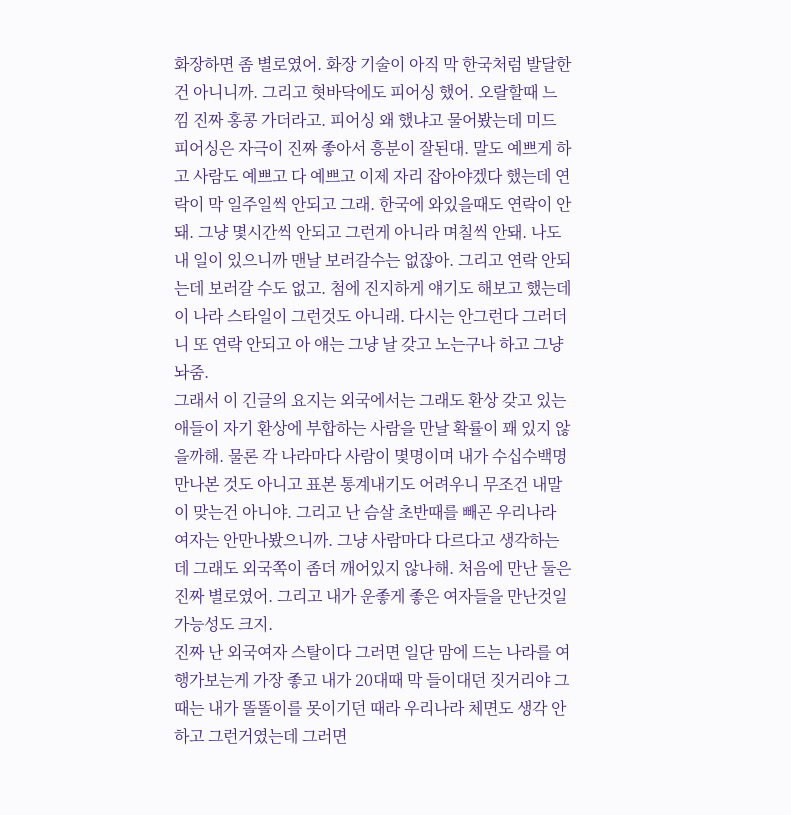화장하면 좀 별로였어. 화장 기술이 아직 막 한국처럼 발달한건 아니니까. 그리고 혓바닥에도 피어싱 했어. 오랄할때 느낌 진짜 홍콩 가더라고. 피어싱 왜 했냐고 물어봤는데 미드 피어싱은 자극이 진짜 좋아서 흥분이 잘된대. 말도 예쁘게 하고 사람도 예쁘고 다 예쁘고 이제 자리 잡아야겠다 했는데 연락이 막 일주일씩 안되고 그래. 한국에 와있을때도 연락이 안돼. 그냥 몇시간씩 안되고 그런게 아니라 며칠씩 안돼. 나도 내 일이 있으니까 맨날 보러갈수는 없잖아. 그리고 연락 안되는데 보러갈 수도 없고. 첨에 진지하게 얘기도 해보고 했는데 이 나라 스타일이 그런것도 아니래. 다시는 안그런다 그러더니 또 연락 안되고 아 얘는 그냥 날 갖고 노는구나 하고 그냥 놔줌.
그래서 이 긴글의 요지는 외국에서는 그래도 환상 갖고 있는 애들이 자기 환상에 부합하는 사람을 만날 확률이 꽤 있지 않을까해. 물론 각 나라마다 사람이 몇명이며 내가 수십수백명 만나본 것도 아니고 표본 통계내기도 어려우니 무조건 내말이 맞는건 아니야. 그리고 난 슴살 초반때를 빼곤 우리나라 여자는 안만나봤으니까. 그냥 사람마다 다르다고 생각하는데 그래도 외국쪽이 좀더 깨어있지 않나해. 처음에 만난 둘은 진짜 별로였어. 그리고 내가 운좋게 좋은 여자들을 만난것일 가능성도 크지.
진짜 난 외국여자 스탈이다 그러면 일단 맘에 드는 나라를 여행가보는게 가장 좋고 내가 20대때 막 들이대던 짓거리야 그때는 내가 똘똘이를 못이기던 때라 우리나라 체면도 생각 안하고 그런거였는데 그러면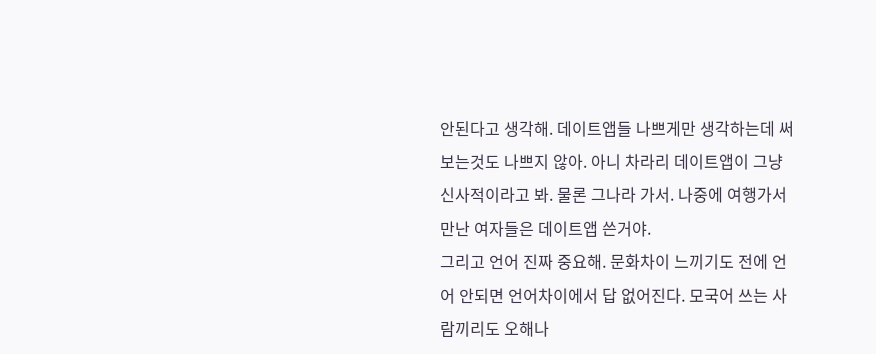안된다고 생각해. 데이트앱들 나쁘게만 생각하는데 써보는것도 나쁘지 않아. 아니 차라리 데이트앱이 그냥 신사적이라고 봐. 물론 그나라 가서. 나중에 여행가서 만난 여자들은 데이트앱 쓴거야.
그리고 언어 진짜 중요해. 문화차이 느끼기도 전에 언어 안되면 언어차이에서 답 없어진다. 모국어 쓰는 사람끼리도 오해나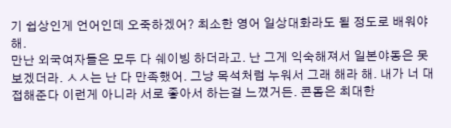기 쉽상인게 언어인데 오죽하겠어? 최소한 영어 일상대화라도 될 정도로 배워야해.
만난 외국여자들은 모두 다 쉐이빙 하더라고. 난 그게 익숙해져서 일본야동은 못보겠더라. ㅅㅅ는 난 다 만족했어. 그냥 목석처럼 누워서 그래 해라 해. 내가 너 대접해준다 이런게 아니라 서로 좋아서 하는걸 느꼈거든. 콘돔은 최대한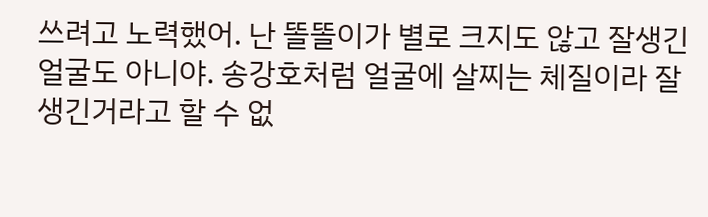쓰려고 노력했어. 난 똘똘이가 별로 크지도 않고 잘생긴 얼굴도 아니야. 송강호처럼 얼굴에 살찌는 체질이라 잘생긴거라고 할 수 없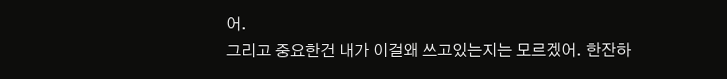어.
그리고 중요한건 내가 이걸왜 쓰고있는지는 모르겠어. 한잔하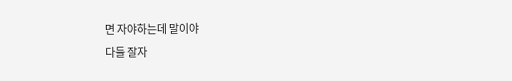면 자야하는데 말이야
다들 잘자